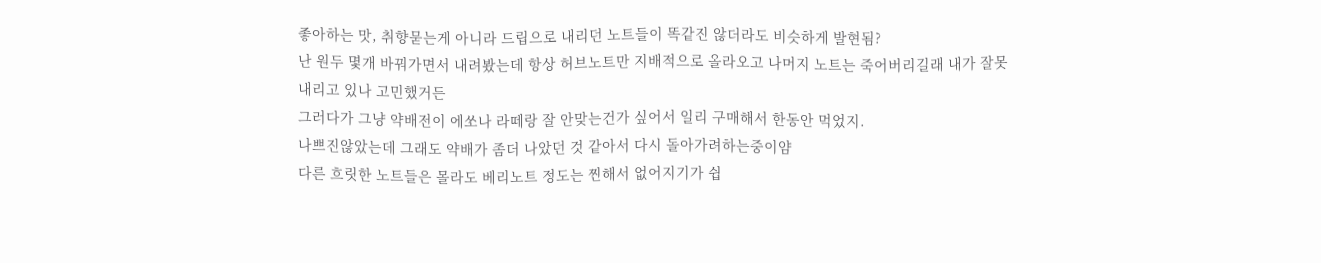좋아하는 맛, 취향묻는게 아니라 드립으로 내리던 노트들이 똑같진 않더라도 비슷하게 발현됨?
난 원두 몇개 바꿔가면서 내려봤는데 항상 허브노트만 지배적으로 올라오고 나머지 노트는 죽어버리길래 내가 잘못내리고 있나 고민했거든
그러다가 그냥 약배전이 에쏘나 라떼랑 잘 안맞는건가 싶어서 일리 구매해서 한동안 먹었지.
나쁘진않았는데 그래도 약배가 좀더 나았던 것 같아서 다시 돌아가려하는중이얌
다른 흐릿한 노트들은 몰라도 베리노트 정도는 찐해서 없어지기가 쉽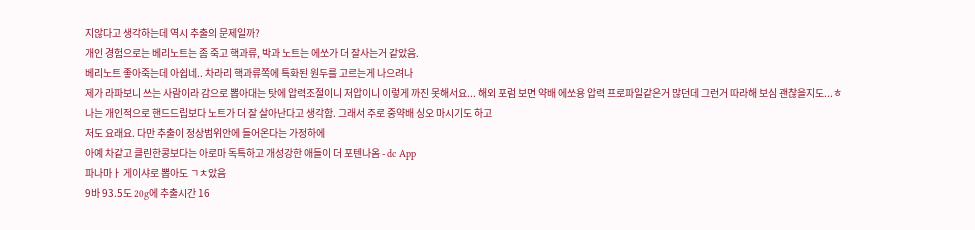지않다고 생각하는데 역시 추출의 문제일까?
개인 경험으로는 베리노트는 좀 죽고 핵과류, 박과 노트는 에쏘가 더 잘사는거 같았음.
베리노트 좋아죽는데 아쉽네.. 차라리 핵과류쪽에 특화된 원두를 고르는게 나으려나
제가 라파보니 쓰는 사람이라 감으로 뽑아대는 탓에 압력조절이니 저압이니 이렇게 까진 못해서요... 해외 포럼 보면 약배 에쏘용 압력 프로파일같은거 많던데 그런거 따라해 보심 괜찮을지도...ㅎ
나는 개인적으로 핸드드립보다 노트가 더 잘 살아난다고 생각함. 그래서 주로 중약배 싱오 마시기도 하고
저도 요래요. 다만 추출이 정상범위안에 들어온다는 가정하에
아예 차같고 클린한콩보다는 아로마 독특하고 개성강한 애들이 더 포텐나옴 - dc App
파나마ㅏ 게이샤로 뽑아도 ㄱㅊ았음
9바 93.5도 20g에 추출시간 16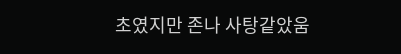초였지만 존나 사탕같았움